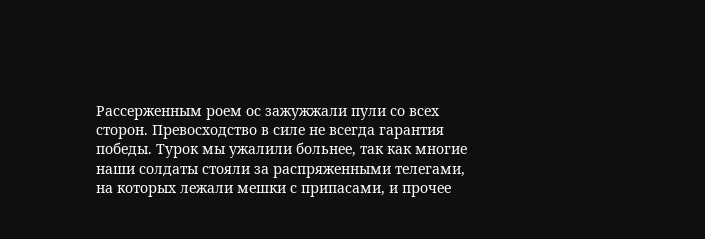Рассерженным роем ос зажужжали пули со всех сторон. Превосходство в силе не всегда гарантия победы. Турок мы ужалили больнее, так как многие наши солдаты стояли за распряженными телегами, на которых лежали мешки с припасами, и прочее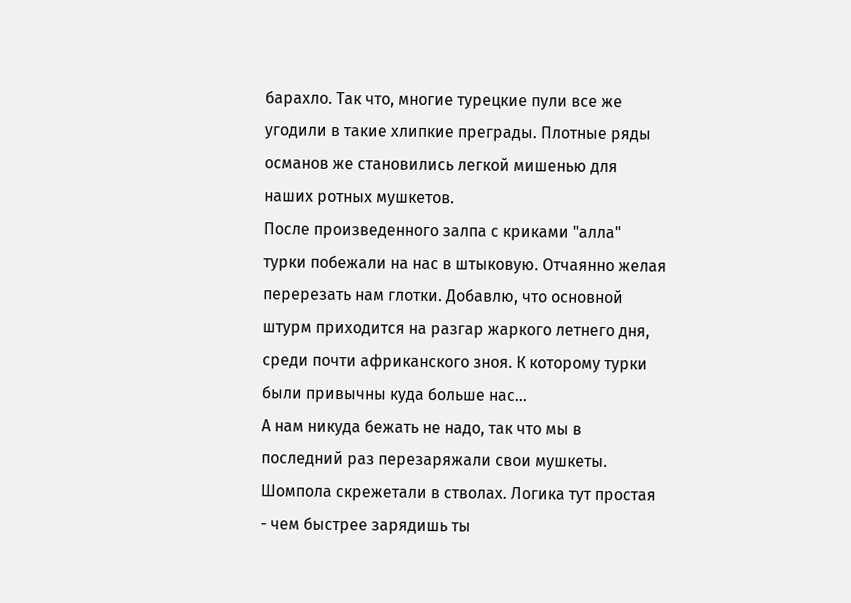барахло. Так что, многие турецкие пули все же угодили в такие хлипкие преграды. Плотные ряды османов же становились легкой мишенью для наших ротных мушкетов.
После произведенного залпа с криками "алла" турки побежали на нас в штыковую. Отчаянно желая перерезать нам глотки. Добавлю, что основной штурм приходится на разгар жаркого летнего дня, среди почти африканского зноя. К которому турки были привычны куда больше нас...
А нам никуда бежать не надо, так что мы в последний раз перезаряжали свои мушкеты. Шомпола скрежетали в стволах. Логика тут простая - чем быстрее зарядишь ты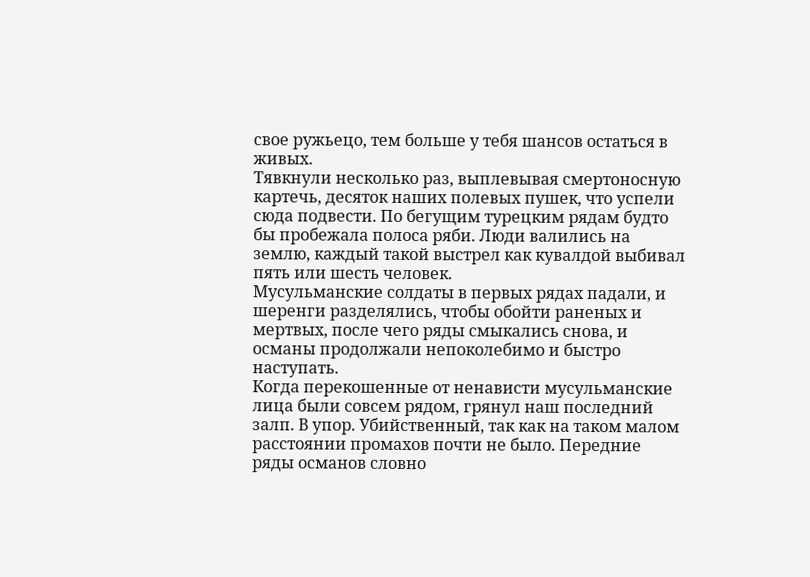свое ружьецо, тем больше у тебя шансов остаться в живых.
Тявкнули несколько раз, выплевывая смертоносную картечь, десяток наших полевых пушек, что успели сюда подвести. По бегущим турецким рядам будто бы пробежала полоса ряби. Люди валились на землю, каждый такой выстрел как кувалдой выбивал пять или шесть человек.
Мусульманские солдаты в первых рядах падали, и шеренги разделялись, чтобы обойти раненых и мертвых, после чего ряды смыкались снова, и османы продолжали непоколебимо и быстро наступать.
Когда перекошенные от ненависти мусульманские лица были совсем рядом, грянул наш последний залп. В упор. Убийственный, так как на таком малом расстоянии промахов почти не было. Передние ряды османов словно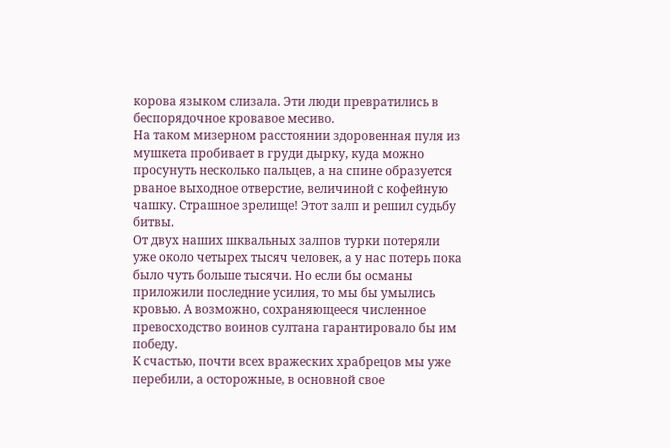корова языком слизала. Эти люди превратились в беспорядочное кровавое месиво.
На таком мизерном расстоянии здоровенная пуля из мушкета пробивает в груди дырку, куда можно просунуть несколько пальцев, а на спине образуется рваное выходное отверстие, величиной с кофейную чашку. Страшное зрелище! Этот залп и решил судьбу битвы.
От двух наших шквальных залпов турки потеряли уже около четырех тысяч человек, а у нас потерь пока было чуть больше тысячи. Но если бы османы приложили последние усилия, то мы бы умылись кровью. А возможно, сохраняющееся численное превосходство воинов султана гарантировало бы им победу.
К счастью, почти всех вражеских храбрецов мы уже перебили, а осторожные, в основной свое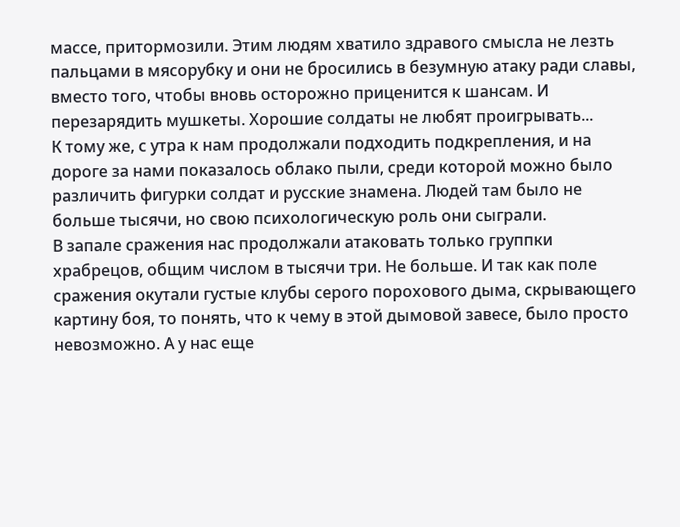массе, притормозили. Этим людям хватило здравого смысла не лезть пальцами в мясорубку и они не бросились в безумную атаку ради славы, вместо того, чтобы вновь осторожно приценится к шансам. И перезарядить мушкеты. Хорошие солдаты не любят проигрывать...
К тому же, с утра к нам продолжали подходить подкрепления, и на дороге за нами показалось облако пыли, среди которой можно было различить фигурки солдат и русские знамена. Людей там было не больше тысячи, но свою психологическую роль они сыграли.
В запале сражения нас продолжали атаковать только группки храбрецов, общим числом в тысячи три. Не больше. И так как поле сражения окутали густые клубы серого порохового дыма, скрывающего картину боя, то понять, что к чему в этой дымовой завесе, было просто невозможно. А у нас еще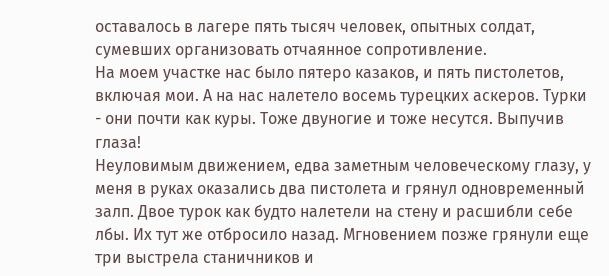оставалось в лагере пять тысяч человек, опытных солдат, сумевших организовать отчаянное сопротивление.
На моем участке нас было пятеро казаков, и пять пистолетов, включая мои. А на нас налетело восемь турецких аскеров. Турки - они почти как куры. Тоже двуногие и тоже несутся. Выпучив глаза!
Неуловимым движением, едва заметным человеческому глазу, у меня в руках оказались два пистолета и грянул одновременный залп. Двое турок как будто налетели на стену и расшибли себе лбы. Их тут же отбросило назад. Мгновением позже грянули еще три выстрела станичников и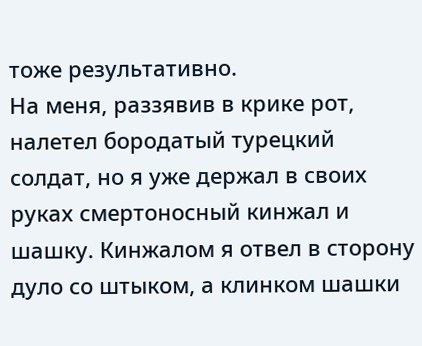тоже результативно.
На меня, раззявив в крике рот, налетел бородатый турецкий солдат, но я уже держал в своих руках смертоносный кинжал и шашку. Кинжалом я отвел в сторону дуло со штыком, а клинком шашки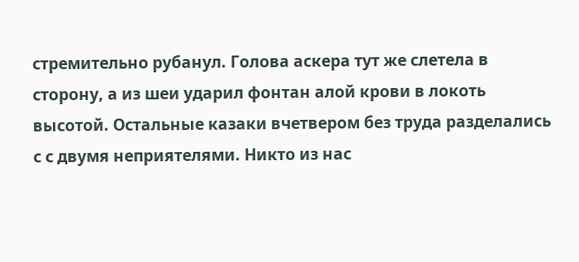стремительно рубанул. Голова аскера тут же слетела в сторону, а из шеи ударил фонтан алой крови в локоть высотой. Остальные казаки вчетвером без труда разделались с с двумя неприятелями. Никто из нас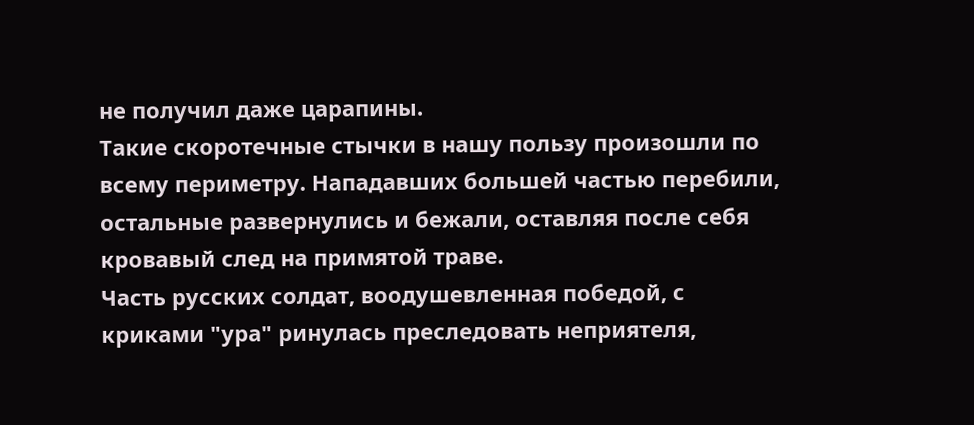не получил даже царапины.
Такие скоротечные стычки в нашу пользу произошли по всему периметру. Нападавших большей частью перебили, остальные развернулись и бежали, оставляя после себя кровавый след на примятой траве.
Часть русских солдат, воодушевленная победой, с криками "ура" ринулась преследовать неприятеля,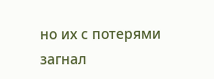но их с потерями загнал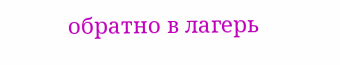обратно в лагерь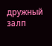дружный залп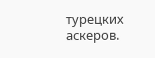турецких аскеров.